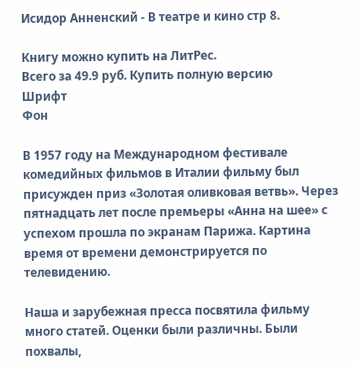Исидор Анненский - В театре и кино стр 8.

Книгу можно купить на ЛитРес.
Всего за 49.9 руб. Купить полную версию
Шрифт
Фон

В 1957 году на Международном фестивале комедийных фильмов в Италии фильму был присужден приз «Золотая оливковая ветвь». Через пятнадцать лет после премьеры «Анна на шее» с успехом прошла по экранам Парижа. Картина время от времени демонстрируется по телевидению.

Наша и зарубежная пресса посвятила фильму много статей. Оценки были различны. Были похвалы,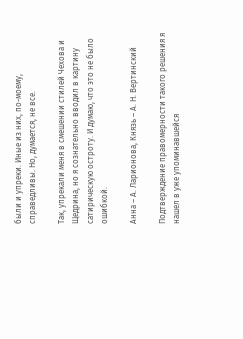были и упреки. Иные из них, по-моему, справедливы. Но, думается, не все.

Так, упрекали меня в смешении стилей Чехова и Щедрина, но я сознательно вводил в картину сатирическую остроту. И думаю, что это не было ошибкой.

Анна – А. Ларионова, Князь – А. Н. Вертинский

Подтверждение правомерности такого решения я нашел в уже упоминавшейся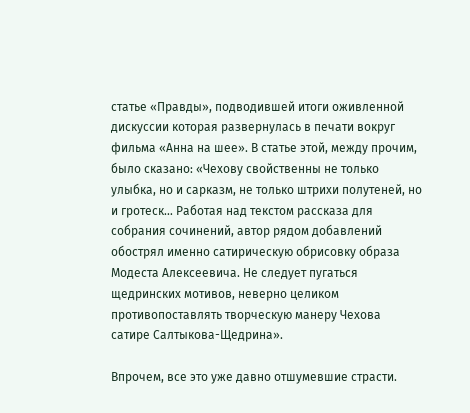статье «Правды», подводившей итоги оживленной дискуссии которая развернулась в печати вокруг фильма «Анна на шее». В статье этой, между прочим, было сказано: «Чехову свойственны не только улыбка, но и сарказм, не только штрихи полутеней, но и гротеск… Работая над текстом рассказа для собрания сочинений, автор рядом добавлений обострял именно сатирическую обрисовку образа Модеста Алексеевича. Не следует пугаться щедринских мотивов, неверно целиком противопоставлять творческую манеру Чехова сатире Салтыкова-Щедрина».

Впрочем, все это уже давно отшумевшие страсти.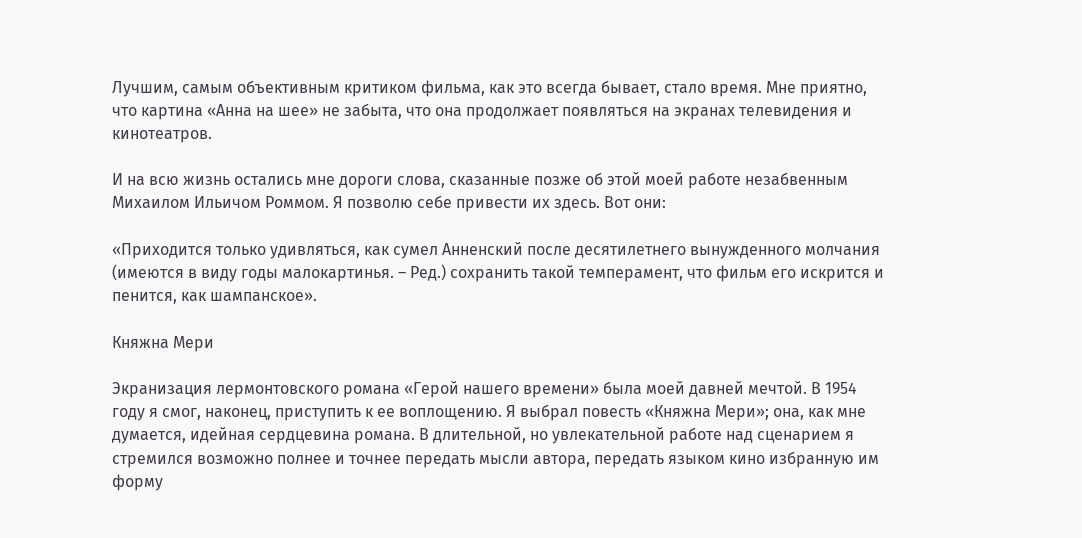Лучшим, самым объективным критиком фильма, как это всегда бывает, стало время. Мне приятно, что картина «Анна на шее» не забыта, что она продолжает появляться на экранах телевидения и кинотеатров.

И на всю жизнь остались мне дороги слова, сказанные позже об этой моей работе незабвенным Михаилом Ильичом Роммом. Я позволю себе привести их здесь. Вот они:

«Приходится только удивляться, как сумел Анненский после десятилетнего вынужденного молчания (имеются в виду годы малокартинья. – Ред.) сохранить такой темперамент, что фильм его искрится и пенится, как шампанское».

Княжна Мери

Экранизация лермонтовского романа «Герой нашего времени» была моей давней мечтой. В 1954 году я смог, наконец, приступить к ее воплощению. Я выбрал повесть «Княжна Мери»; она, как мне думается, идейная сердцевина романа. В длительной, но увлекательной работе над сценарием я стремился возможно полнее и точнее передать мысли автора, передать языком кино избранную им форму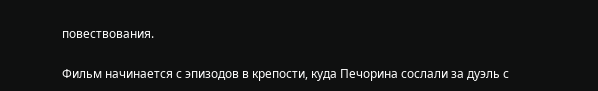повествования.

Фильм начинается с эпизодов в крепости, куда Печорина сослали за дуэль с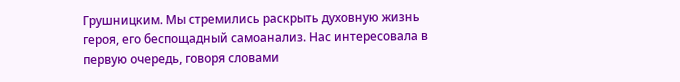Грушницким. Мы стремились раскрыть духовную жизнь героя, его беспощадный самоанализ. Нас интересовала в первую очередь, говоря словами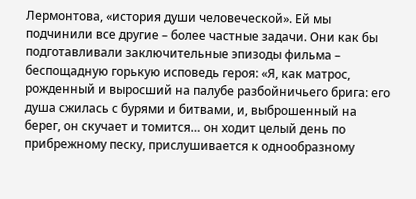Лермонтова, «история души человеческой». Ей мы подчинили все другие – более частные задачи. Они как бы подготавливали заключительные эпизоды фильма – беспощадную горькую исповедь героя: «Я, как матрос, рожденный и выросший на палубе разбойничьего брига: его душа сжилась с бурями и битвами, и, выброшенный на берег, он скучает и томится… он ходит целый день по прибрежному песку, прислушивается к однообразному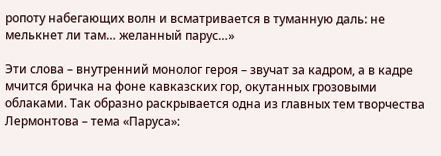ропоту набегающих волн и всматривается в туманную даль: не мелькнет ли там… желанный парус…»

Эти слова – внутренний монолог героя – звучат за кадром, а в кадре мчится бричка на фоне кавказских гор, окутанных грозовыми облаками. Так образно раскрывается одна из главных тем творчества Лермонтова – тема «Паруса»: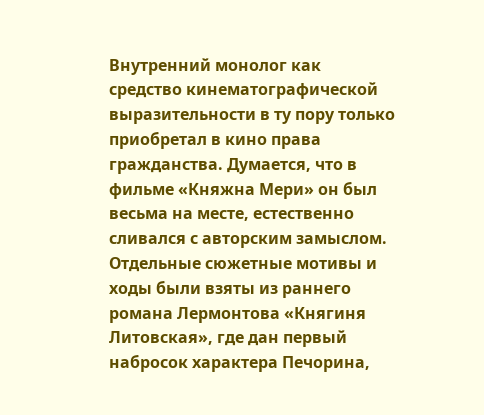Внутренний монолог как средство кинематографической выразительности в ту пору только приобретал в кино права гражданства. Думается, что в фильме «Княжна Мери» он был весьма на месте, естественно сливался с авторским замыслом. Отдельные сюжетные мотивы и ходы были взяты из раннего романа Лермонтова «Княгиня Литовская», где дан первый набросок характера Печорина,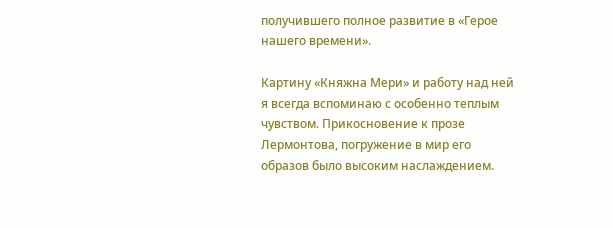получившего полное развитие в «Герое нашего времени».

Картину «Княжна Мери» и работу над ней я всегда вспоминаю с особенно теплым чувством. Прикосновение к прозе Лермонтова, погружение в мир его образов было высоким наслаждением.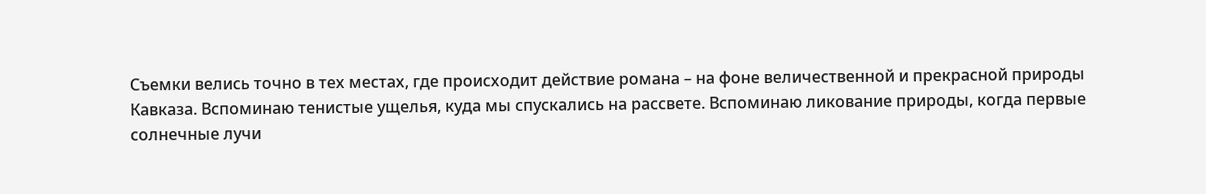Съемки велись точно в тех местах, где происходит действие романа – на фоне величественной и прекрасной природы Кавказа. Вспоминаю тенистые ущелья, куда мы спускались на рассвете. Вспоминаю ликование природы, когда первые солнечные лучи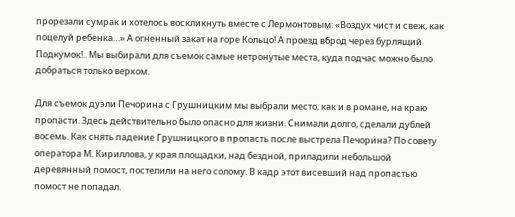прорезали сумрак и хотелось воскликнуть вместе с Лермонтовым: «Воздух чист и свеж, как поцелуй ребенка…» А огненный закат на горе Кольцо! А проезд вброд через бурлящий Подкумок!.. Мы выбирали для съемок самые нетронутые места, куда подчас можно было добраться только верхом.

Для съемок дуэли Печорина с Грушницким мы выбрали место, как и в романе, на краю пропасти. Здесь действительно было опасно для жизни. Снимали долго, сделали дублей восемь. Как снять падение Грушницкого в пропасть после выстрела Печорина? По совету оператора М. Кириллова, у края площадки, над бездной, приладили небольшой деревянный помост, постелили на него солому. В кадр этот висевший над пропастью помост не попадал.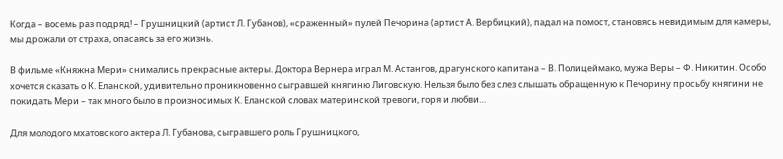Когда – восемь раз подряд! – Грушницкий (артист Л. Губанов), «сраженный» пулей Печорина (артист А. Вербицкий), падал на помост, становясь невидимым для камеры, мы дрожали от страха, опасаясь за его жизнь.

В фильме «Княжна Мери» снимались прекрасные актеры. Доктора Вернера играл М. Астангов, драгунского капитана – В. Полицеймако, мужа Веры – Ф. Никитин. Особо хочется сказать о К. Еланской, удивительно проникновенно сыгравшей княгиню Лиговскую. Нельзя было без слез слышать обращенную к Печорину просьбу княгини не покидать Мери – так много было в произносимых К. Еланской словах материнской тревоги, горя и любви…

Для молодого мхатовского актера Л. Губанова, сыгравшего роль Грушницкого,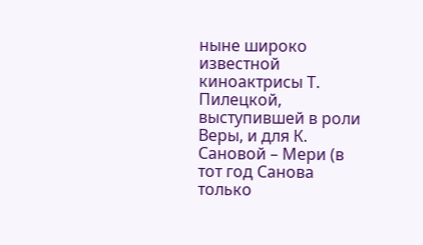ныне широко известной киноактрисы Т. Пилецкой, выступившей в роли Веры, и для К. Сановой – Мери (в тот год Санова только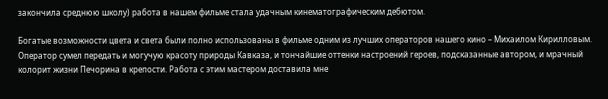закончила среднюю школу) работа в нашем фильме стала удачным кинематографическим дебютом.

Богатые возможности цвета и света были полно использованы в фильме одним из лучших операторов нашего кино – Михаилом Кирилловым. Оператор сумел передать и могучую красоту природы Кавказа, и тончайшие оттенки настроений героев, подсказанные автором, и мрачный колорит жизни Печорина в крепости. Работа с этим мастером доставила мне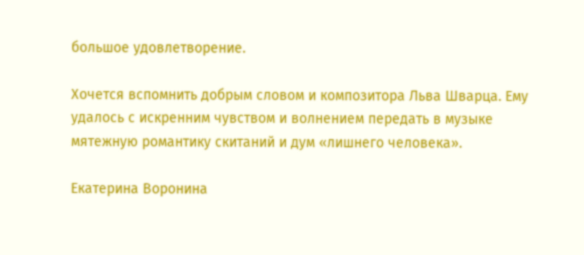большое удовлетворение.

Хочется вспомнить добрым словом и композитора Льва Шварца. Ему удалось с искренним чувством и волнением передать в музыке мятежную романтику скитаний и дум «лишнего человека».

Екатерина Воронина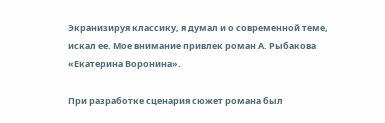Экранизируя классику, я думал и о современной теме, искал ее. Мое внимание привлек роман А. Рыбакова «Екатерина Воронина».

При разработке сценария сюжет романа был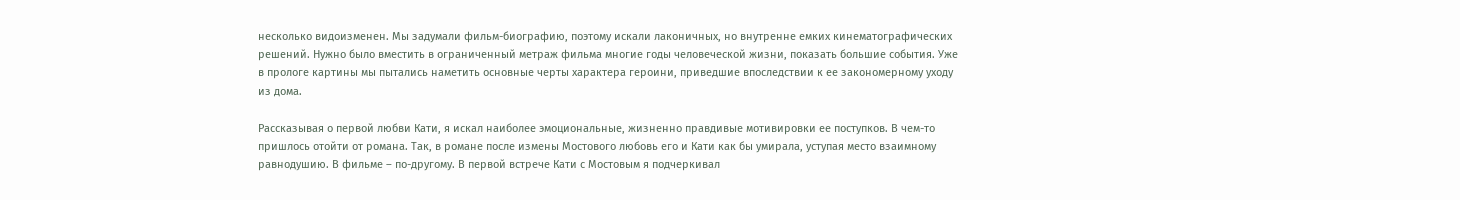несколько видоизменен. Мы задумали фильм-биографию, поэтому искали лаконичных, но внутренне емких кинематографических решений. Нужно было вместить в ограниченный метраж фильма многие годы человеческой жизни, показать большие события. Уже в прологе картины мы пытались наметить основные черты характера героини, приведшие впоследствии к ее закономерному уходу из дома.

Рассказывая о первой любви Кати, я искал наиболее эмоциональные, жизненно правдивые мотивировки ее поступков. В чем-то пришлось отойти от романа. Так, в романе после измены Мостового любовь его и Кати как бы умирала, уступая место взаимному равнодушию. В фильме – по-другому. В первой встрече Кати с Мостовым я подчеркивал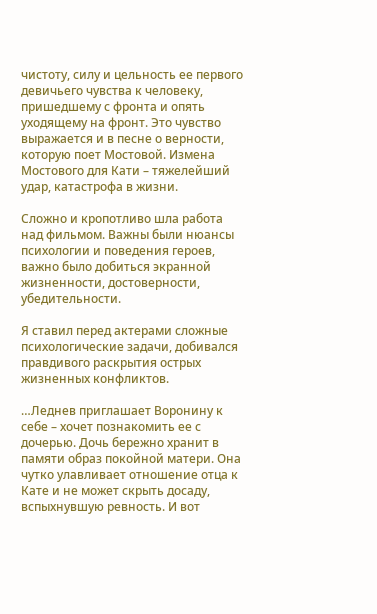чистоту, силу и цельность ее первого девичьего чувства к человеку, пришедшему с фронта и опять уходящему на фронт. Это чувство выражается и в песне о верности, которую поет Мостовой. Измена Мостового для Кати – тяжелейший удар, катастрофа в жизни.

Сложно и кропотливо шла работа над фильмом. Важны были нюансы психологии и поведения героев, важно было добиться экранной жизненности, достоверности, убедительности.

Я ставил перед актерами сложные психологические задачи, добивался правдивого раскрытия острых жизненных конфликтов.

…Леднев приглашает Воронину к себе – хочет познакомить ее с дочерью. Дочь бережно хранит в памяти образ покойной матери. Она чутко улавливает отношение отца к Кате и не может скрыть досаду, вспыхнувшую ревность. И вот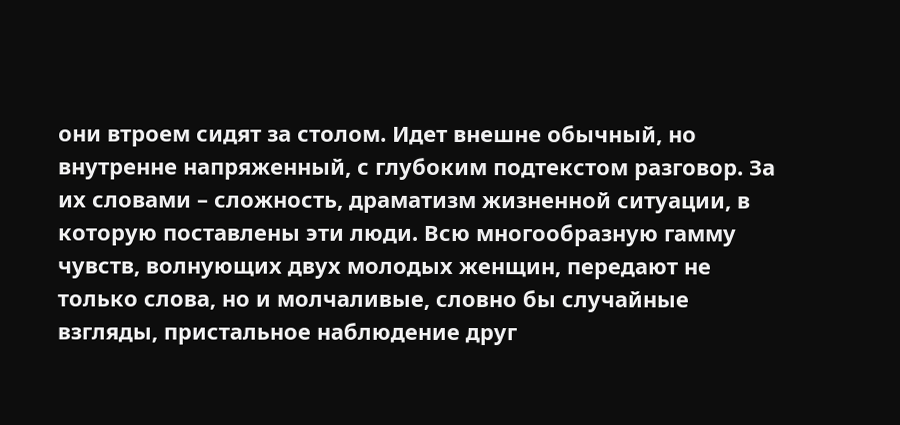они втроем сидят за столом. Идет внешне обычный, но внутренне напряженный, с глубоким подтекстом разговор. За их словами – сложность, драматизм жизненной ситуации, в которую поставлены эти люди. Всю многообразную гамму чувств, волнующих двух молодых женщин, передают не только слова, но и молчаливые, словно бы случайные взгляды, пристальное наблюдение друг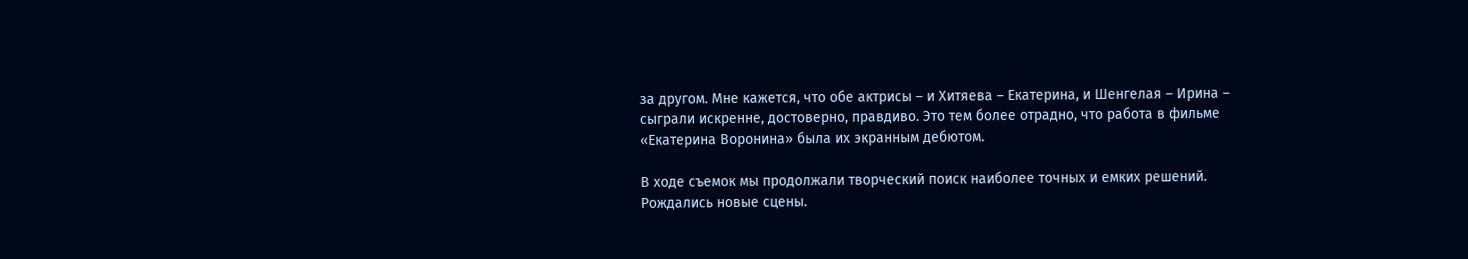за другом. Мне кажется, что обе актрисы – и Хитяева – Екатерина, и Шенгелая – Ирина – сыграли искренне, достоверно, правдиво. Это тем более отрадно, что работа в фильме «Екатерина Воронина» была их экранным дебютом.

В ходе съемок мы продолжали творческий поиск наиболее точных и емких решений. Рождались новые сцены.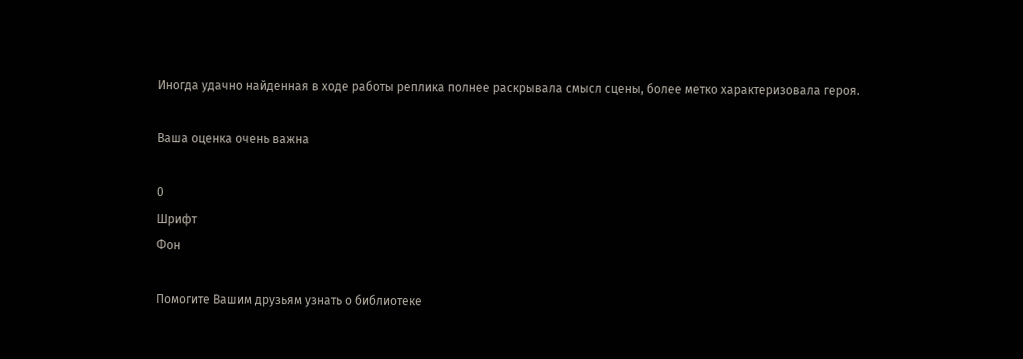Иногда удачно найденная в ходе работы реплика полнее раскрывала смысл сцены, более метко характеризовала героя.

Ваша оценка очень важна

0
Шрифт
Фон

Помогите Вашим друзьям узнать о библиотеке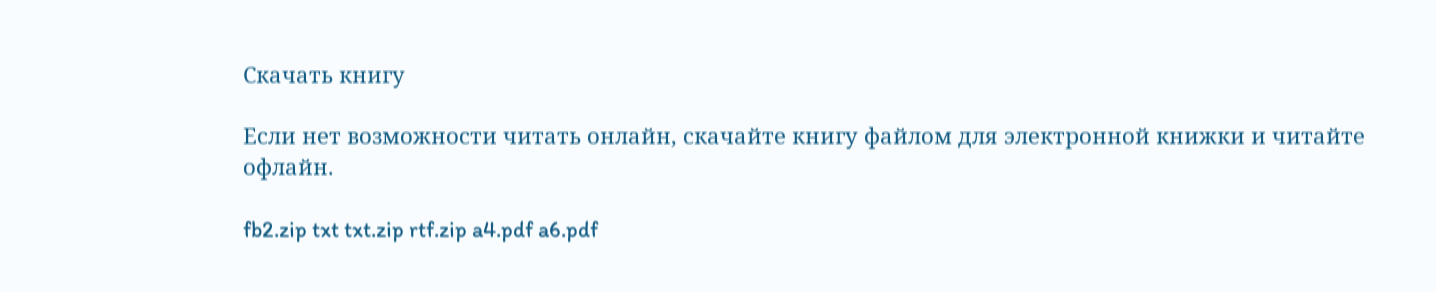Скачать книгу

Если нет возможности читать онлайн, скачайте книгу файлом для электронной книжки и читайте офлайн.

fb2.zip txt txt.zip rtf.zip a4.pdf a6.pdf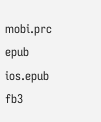mobi.prc epub ios.epub fb3